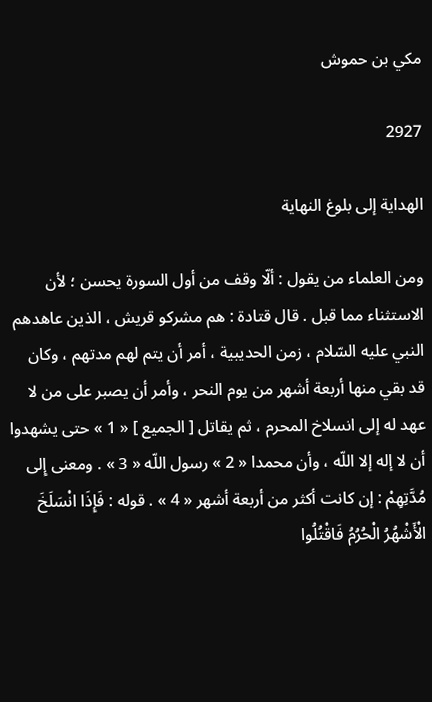مكي بن حموش

2927

الهداية إلى بلوغ النهاية

ومن العلماء من يقول : ألّا وقف من أول السورة يحسن ؛ لأن الاستثناء مما قبل . قال قتادة : هم مشركو قريش ، الذين عاهدهم النبي عليه السّلام ، زمن الحديبية ، أمر أن يتم لهم مدتهم ، وكان قد بقي منها أربعة أشهر من يوم النحر ، وأمر أن يصبر على من لا عهد له إلى انسلاخ المحرم ، ثم يقاتل [ الجميع ] « 1 » حتى يشهدوا أن لا إله إلا اللّه ، وأن محمدا « 2 » رسول اللّه « 3 » . ومعنى إِلى مُدَّتِهِمْ : إن كانت أكثر من أربعة أشهر « 4 » . قوله : فَإِذَا انْسَلَخَ الْأَشْهُرُ الْحُرُمُ فَاقْتُلُوا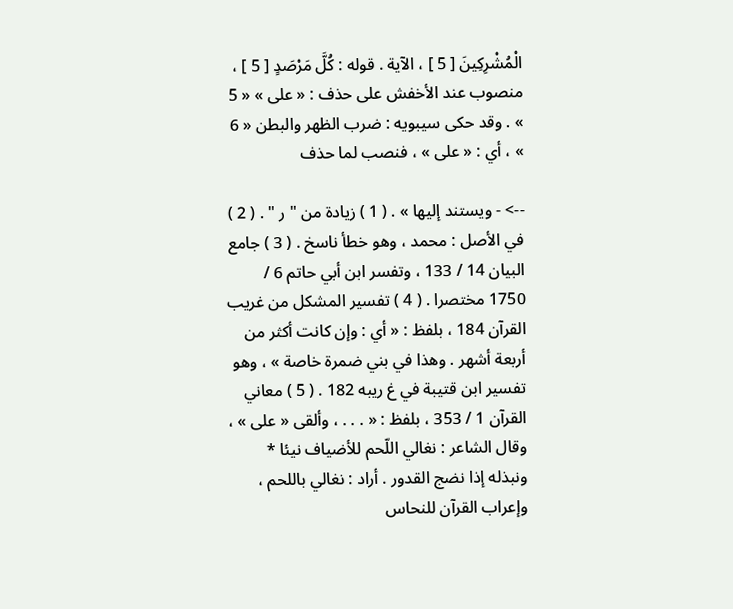الْمُشْرِكِينَ [ 5 ] ، الآية . قوله : كُلَّ مَرْصَدٍ [ 5 ] ، منصوب عند الأخفش على حذف : « على » « 5 » . وقد حكى سيبويه : ضرب الظهر والبطن « 6 » ، أي : « على » ، فنصب لما حذف

--> - ويستند إليها » . ( 1 ) زيادة من " ر " . ( 2 ) في الأصل : محمد ، وهو خطأ ناسخ . ( 3 ) جامع البيان 14 / 133 ، وتفسر ابن أبي حاتم 6 / 1750 مختصرا . ( 4 ) تفسير المشكل من غريب القرآن 184 ، بلفظ : « أي : وإن كانت أكثر من أربعة أشهر . وهذا في بني ضمرة خاصة » ، وهو تفسير ابن قتيبة في غ ريبه 182 . ( 5 ) معاني القرآن 1 / 353 ، بلفظ : « . . . ، وألقى « على » ، وقال الشاعر : نغالي اللّحم للأضياف نيئا * ونبذله إذا نضج القدور . أراد : نغالي باللحم ، وإعراب القرآن للنحاس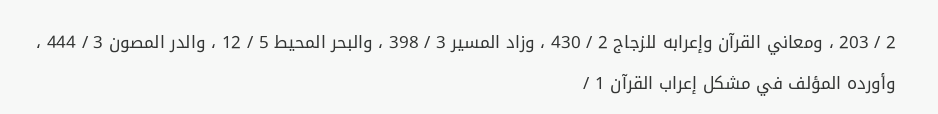2 / 203 ، ومعاني القرآن وإعرابه للزجاج 2 / 430 ، وزاد المسير 3 / 398 ، والبحر المحيط 5 / 12 ، والدر المصون 3 / 444 ، وأورده المؤلف في مشكل إعراب القرآن 1 /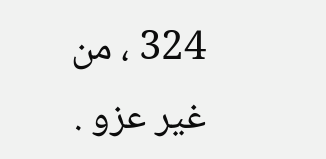324 ، من غير عزو .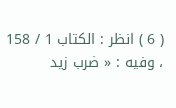( 6 ) انظر : الكتاب 1 / 158 ، وفيه : « ضرب زيد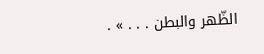الظّهر والبطن . . . » .